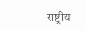राष्ट्रीय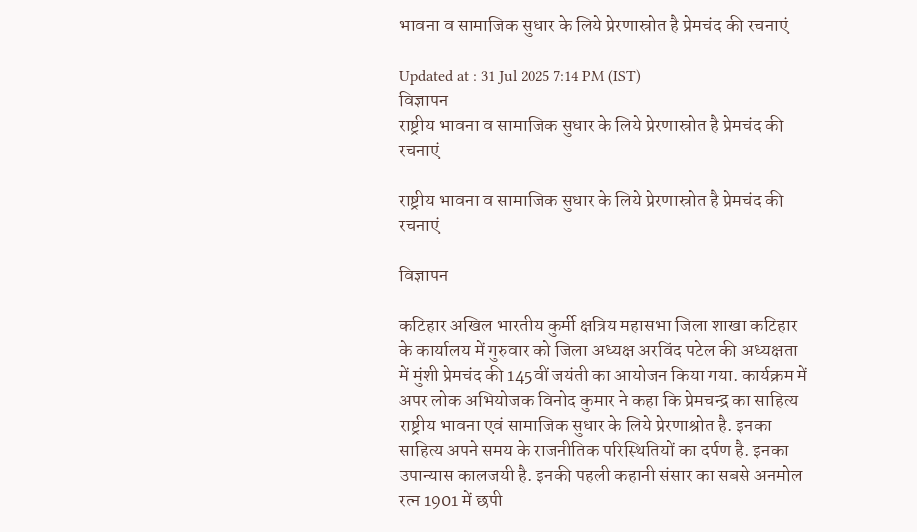भावना व सामाजिक सुधार के लिये प्रेरणास्रोत है प्रेमचंद की रचनाएं

Updated at : 31 Jul 2025 7:14 PM (IST)
विज्ञापन
राष्ट्रीय भावना व सामाजिक सुधार के लिये प्रेरणास्रोत है प्रेमचंद की रचनाएं

राष्ट्रीय भावना व सामाजिक सुधार के लिये प्रेरणास्रोत है प्रेमचंद की रचनाएं

विज्ञापन

कटिहार अखिल भारतीय कुर्मी क्षत्रिय महासभा जिला शाखा कटिहार के कार्यालय में गुरुवार को जिला अध्यक्ष अरविंद पटेल की अध्यक्षता में मुंशी प्रेमचंद की 145वीं जयंती का आयोजन किया गया. कार्यक्रम में अपर लोक अभियोजक विनोद कुमार ने कहा कि प्रेमचन्द्र का साहित्य राष्ट्रीय भावना एवं सामाजिक सुधार के लिये प्रेरणाश्रोत है. इनका साहित्य अपने समय के राजनीतिक परिस्थितियों का दर्पण है. इनका उपान्यास कालजयी है. इनकी पहली कहानी संसार का सबसे अनमोल रत्न 1901 में छपी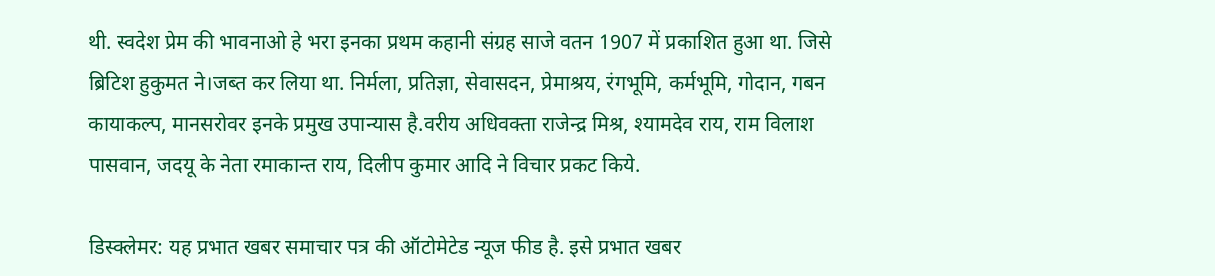थी. स्वदेश प्रेम की भावनाओ हे भरा इनका प्रथम कहानी संग्रह साजे वतन 1907 में प्रकाशित हुआ था. जिसे ब्रिटिश हुकुमत ने।जब्त कर लिया था. निर्मला, प्रतिज्ञा, सेवासदन, प्रेमाश्रय, रंगभूमि, कर्मभूमि, गोदान, गबन कायाकल्प, मानसरोवर इनके प्रमुख उपान्यास है.वरीय अधिवक्ता राजेन्द्र मिश्र, श्यामदेव राय, राम विलाश पासवान, जदयू के नेता रमाकान्त राय, दिलीप कुमार आदि ने विचार प्रकट किये.

डिस्क्लेमर: यह प्रभात खबर समाचार पत्र की ऑटोमेटेड न्यूज फीड है. इसे प्रभात खबर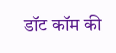डॉट कॉम की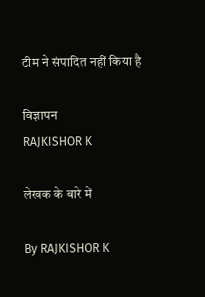टीम ने संपादित नहीं किया है

विज्ञापन
RAJKISHOR K

लेखक के बारे में

By RAJKISHOR K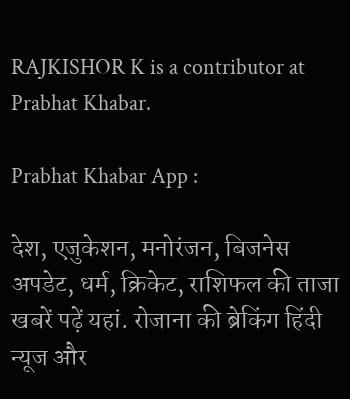RAJKISHOR K is a contributor at Prabhat Khabar.

Prabhat Khabar App :

देश, एजुकेशन, मनोरंजन, बिजनेस अपडेट, धर्म, क्रिकेट, राशिफल की ताजा खबरें पढ़ें यहां. रोजाना की ब्रेकिंग हिंदी न्यूज और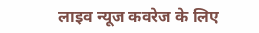लाइव न्यूज कवरेज के लिए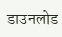डाउनलोड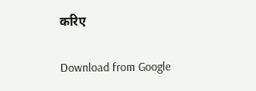करिए

Download from Google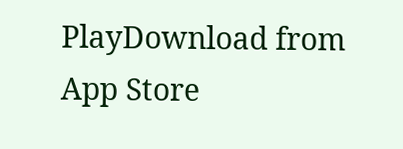PlayDownload from App Store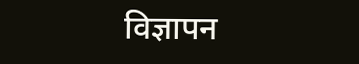विज्ञापन